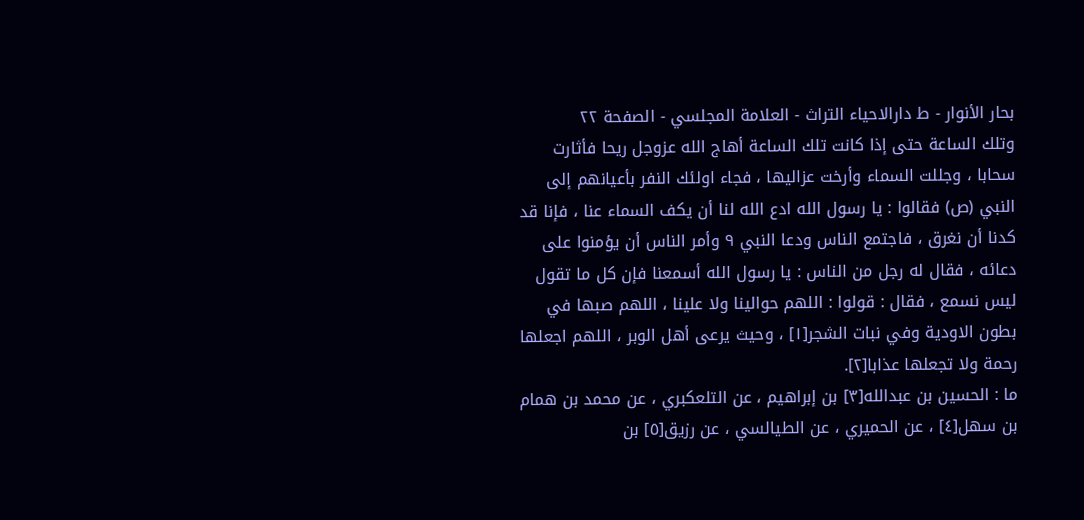بحار الأنوار - ط دارالاحیاء التراث - العلامة المجلسي - الصفحة ٢٢
وتلك الساعة حتى إذا كانت تلك الساعة أهاج الله عزوجل ريحا فأثارت سحابا ، وجللت السماء وأرخت عزاليها ، فجاء اولئك النفر بأعيانهم إلى النبي (ص) فقالوا : يا رسول الله ادع الله لنا أن يكف السماء عنا ، فإنا قد كدنا أن نغرق ، فاجتمع الناس ودعا النبي ٩ وأمر الناس أن يؤمنوا على دعائه ، فقال له رجل من الناس : يا رسول الله أسمعنا فإن كل ما تقول ليس نسمع ، فقال : قولوا : اللهم حوالينا ولا علينا ، اللهم صبها في بطون الاودية وفي نبات الشجر[١] ، وحيث يرعى أهل الوبر ، اللهم اجعلها رحمة ولا تجعلها عذابا[٢].
ما : الحسين بن عبدالله[٣] بن إبراهيم ، عن التلعكبري ، عن محمد بن همام بن سهل[٤] ، عن الحميري ، عن الطيالسي ، عن رزيق[٥] بن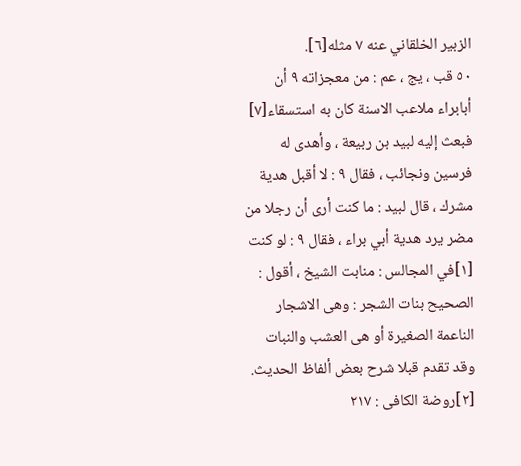الزبير الخلقاني عنه ٧ مثله[٦].
٥٠ قب ، يج ، عم : من معجزاته ٩ أن أبابراء ملاعب الاسنة كان به استسقاء[٧] فبعث إليه لبيد بن ربيعة ، وأهدى له فرسين ونجائب ، فقال ٩ : لا أقبل هدية مشرك ، قال لبيد : ما كنت أرى أن رجلا من مضر يرد هدية أبي براء ، فقال ٩ : لو كنت
[١]في المجالس : منابت الشيخ ، أقول : الصحيح بنات الشجر : وهى الاشجار الناعمة الصغيرة أو هى العشب والنبات وقد تقدم قبلا شرح بعض ألفاظ الحديث.
[٢]روضة الكافى : ٢١٧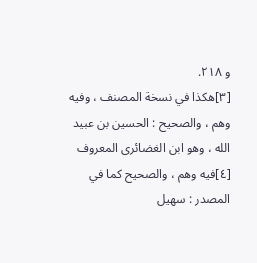و ٢١٨.
[٣]هكذا في نسخة المصنف ، وفيه وهم ، والصحيح : الحسين بن عبيد الله ، وهو ابن الغضائرى المعروف
[٤]فيه وهم ، والصحيح كما في المصدر : سهيل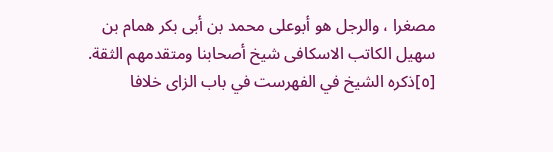مصغرا ، والرجل هو أبوعلى محمد بن أبى بكر همام بن سهيل الكاتب الاسكافى شيخ أصحابنا ومتقدمهم الثقة.
[٥]ذكره الشيخ في الفهرست في باب الزاى خلافا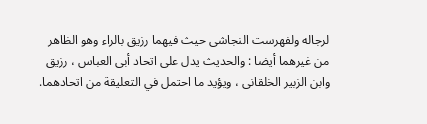لرجاله ولفهرست النجاشى حيث فيهما رزيق بالراء وهو الظاهر من غيرهما أيضا : والحديث يدل على اتحاد أبى العباس ، رزيق وابن الزبير الخلقانى ، ويؤيد ما احتمل في التعليقة من اتحادهما.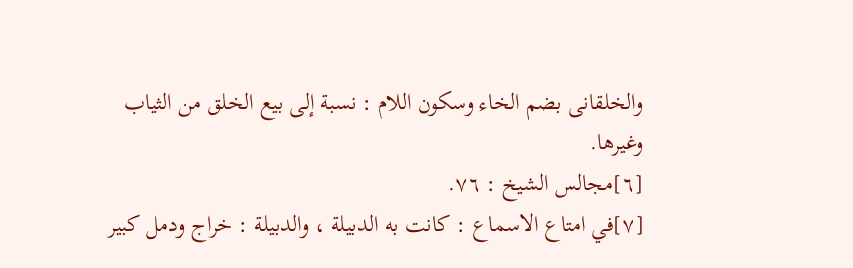والخلقانى بضم الخاء وسكون اللام : نسبة إلى بيع الخلق من الثياب وغيرها.
[٦]مجالس الشيخ : ٧٦.
[٧]في امتاع الاسماع : كانت به الدبيلة ، والدبيلة : خراج ودمل كبير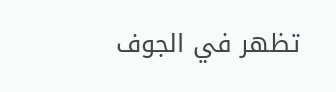تظهر في الجوف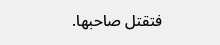فتقتل صاحبها.